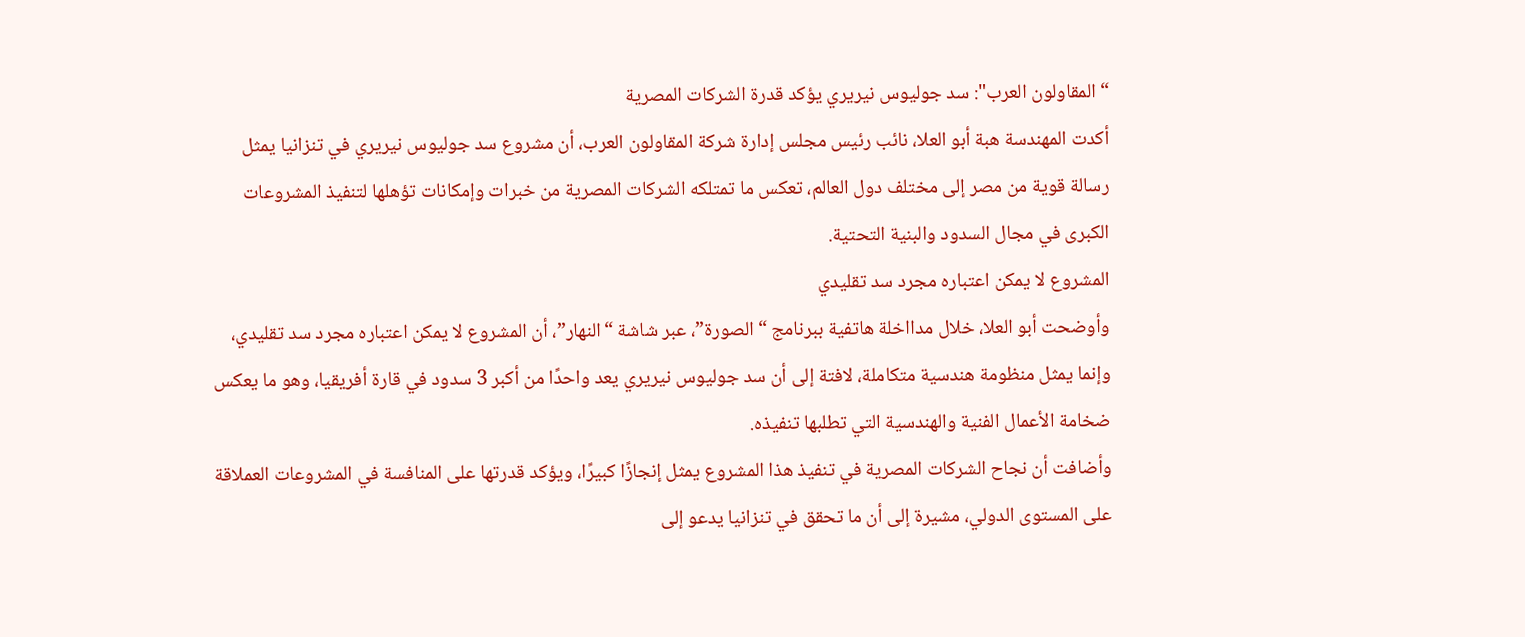“المقاولون العرب": سد جوليوس نيريري يؤكد قدرة الشركات المصرية
أكدت المهندسة هبة أبو العلا، نائب رئيس مجلس إدارة شركة المقاولون العرب، أن مشروع سد جوليوس نيريري في تنزانيا يمثل رسالة قوية من مصر إلى مختلف دول العالم، تعكس ما تمتلكه الشركات المصرية من خبرات وإمكانات تؤهلها لتنفيذ المشروعات الكبرى في مجال السدود والبنية التحتية.
المشروع لا يمكن اعتباره مجرد سد تقليدي
وأوضحت أبو العلا، خلال مدااخلة هاتفية ببرنامج “الصورة”، عبر شاشة “النهار”، أن المشروع لا يمكن اعتباره مجرد سد تقليدي، وإنما يمثل منظومة هندسية متكاملة، لافتة إلى أن سد جوليوس نيريري يعد واحدًا من أكبر 3 سدود في قارة أفريقيا، وهو ما يعكس ضخامة الأعمال الفنية والهندسية التي تطلبها تنفيذه.
وأضافت أن نجاح الشركات المصرية في تنفيذ هذا المشروع يمثل إنجازًا كبيرًا، ويؤكد قدرتها على المنافسة في المشروعات العملاقة على المستوى الدولي، مشيرة إلى أن ما تحقق في تنزانيا يدعو إلى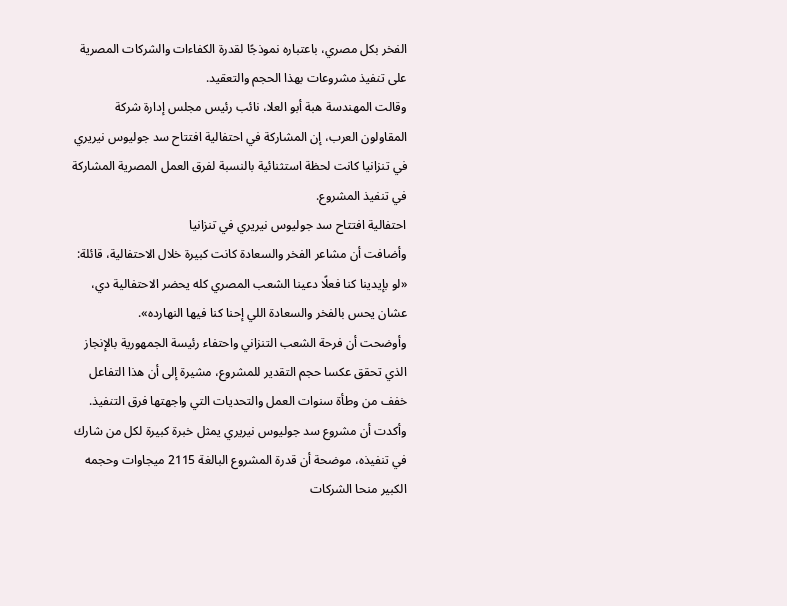الفخر بكل مصري، باعتباره نموذجًا لقدرة الكفاءات والشركات المصرية على تنفيذ مشروعات بهذا الحجم والتعقيد.
وقالت المهندسة هبة أبو العلا، نائب رئيس مجلس إدارة شركة المقاولون العرب، إن المشاركة في احتفالية افتتاح سد جوليوس نيريري في تنزانيا كانت لحظة استثنائية بالنسبة لفرق العمل المصرية المشاركة في تنفيذ المشروع.
احتفالية افتتاح سد جوليوس نيريري في تنزانيا
وأضافت أن مشاعر الفخر والسعادة كانت كبيرة خلال الاحتفالية، قائلة: «لو بإيدينا كنا فعلًا دعينا الشعب المصري كله يحضر الاحتفالية دي، عشان يحس بالفخر والسعادة اللي إحنا كنا فيها النهارده».
وأوضحت أن فرحة الشعب التنزاني واحتفاء رئيسة الجمهورية بالإنجاز الذي تحقق عكسا حجم التقدير للمشروع، مشيرة إلى أن هذا التفاعل خفف من وطأة سنوات العمل والتحديات التي واجهتها فرق التنفيذ.
وأكدت أن مشروع سد جوليوس نيريري يمثل خبرة كبيرة لكل من شارك في تنفيذه، موضحة أن قدرة المشروع البالغة 2115 ميجاوات وحجمه الكبير منحا الشركات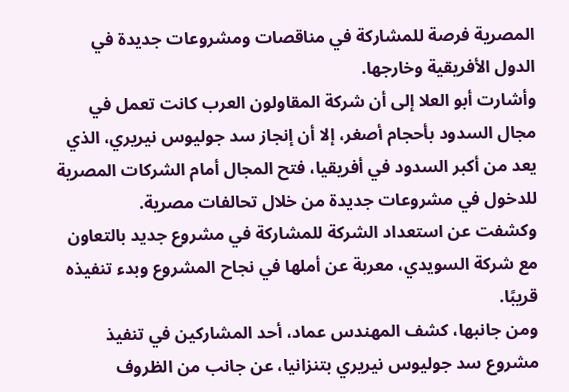المصرية فرصة للمشاركة في مناقصات ومشروعات جديدة في الدول الأفريقية وخارجها.
وأشارت أبو العلا إلى أن شركة المقاولون العرب كانت تعمل في مجال السدود بأحجام أصغر، إلا أن إنجاز سد جوليوس نيريري، الذي يعد من أكبر السدود في أفريقيا، فتح المجال أمام الشركات المصرية للدخول في مشروعات جديدة من خلال تحالفات مصرية.
وكشفت عن استعداد الشركة للمشاركة في مشروع جديد بالتعاون مع شركة السويدي، معربة عن أملها في نجاح المشروع وبدء تنفيذه قريبًا.
ومن جانبها، كشف المهندس عماد، أحد المشاركين في تنفيذ مشروع سد جوليوس نيريري بتنزانيا، عن جانب من الظروف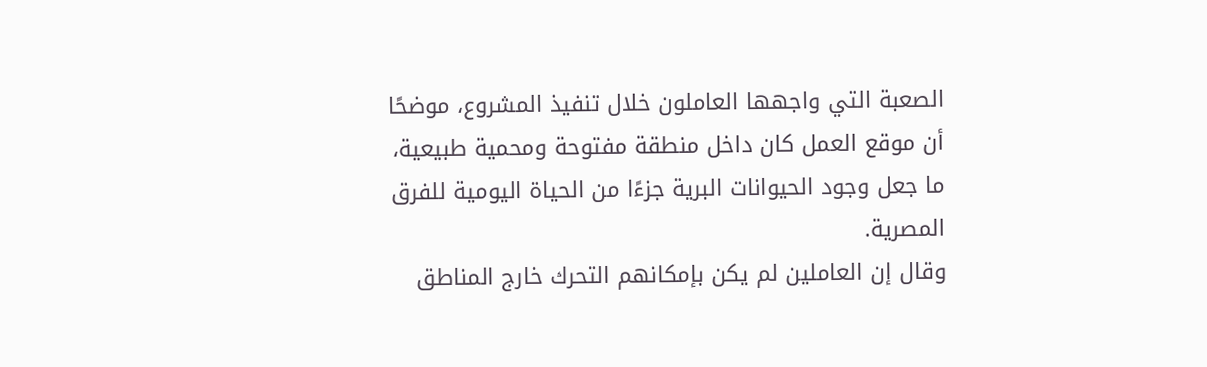الصعبة التي واجهها العاملون خلال تنفيذ المشروع، موضحًا أن موقع العمل كان داخل منطقة مفتوحة ومحمية طبيعية، ما جعل وجود الحيوانات البرية جزءًا من الحياة اليومية للفرق المصرية.
وقال إن العاملين لم يكن بإمكانهم التحرك خارج المناطق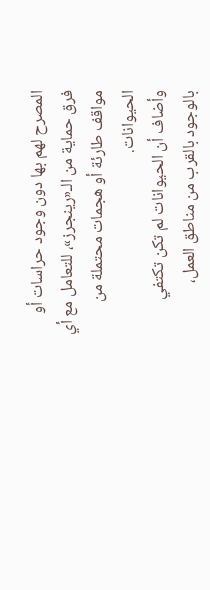المصرح لهم بها دون وجود حراسات أو فرق حماية من الـ«رينجرز»، للتعامل مع أي مواقف طارئة أو هجمات محتملة من الحيوانات.
وأضاف أن الحيوانات لم تكن تكتفي بالوجود بالقرب من مناطق العمل،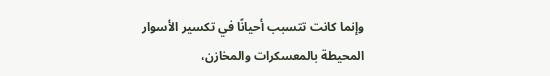وإنما كانت تتسبب أحيانًا في تكسير الأسوار المحيطة بالمعسكرات والمخازن،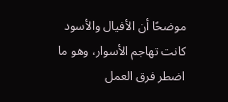موضحًا أن الأفيال والأسود كانت تهاجم الأسوار، وهو ما اضطر فرق العمل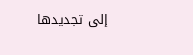إلى تجديدها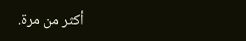أكثر من مرة.